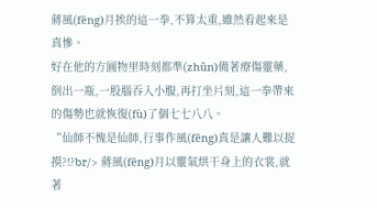蔣風(fēng)月挨的這一拳,不算太重,雖然看起來是真慘。
好在他的方圓物里時刻都準(zhǔn)備著療傷靈藥,倒出一瓶,一股腦吞入小腹,再打坐片刻,這一拳帶來的傷勢也就恢復(fù)了個七七八八。
“仙師不愧是仙師,行事作風(fēng)真是讓人難以捉摸?!?br/> 蔣風(fēng)月以靈氣烘干身上的衣裳,就著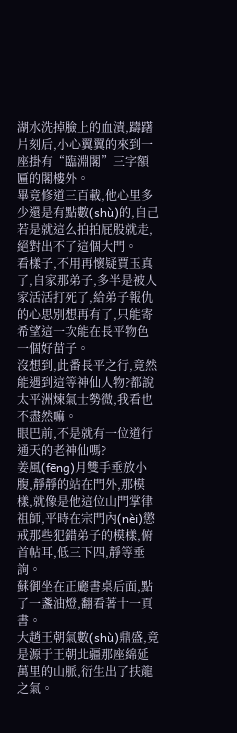湖水洗掉臉上的血漬,躊躇片刻后,小心翼翼的來到一座掛有“臨淵閣”三字額匾的閣樓外。
畢竟修道三百載,他心里多少還是有點數(shù)的,自己若是就這么拍拍屁股就走,絕對出不了這個大門。
看樣子,不用再懷疑賈玉真了,自家那弟子,多半是被人家活活打死了,給弟子報仇的心思別想再有了,只能寄希望這一次能在長平物色一個好苗子。
沒想到,此番長平之行,竟然能遇到這等神仙人物?都說太平洲煉氣士勢微,我看也不盡然嘛。
眼巴前,不是就有一位道行通天的老神仙嗎?
姜風(fēng)月雙手垂放小腹,靜靜的站在門外,那模樣,就像是他這位山門掌律祖師,平時在宗門內(nèi)懲戒那些犯錯弟子的模樣,俯首帖耳,低三下四,靜等垂詢。
蘇御坐在正廳書桌后面,點了一盞油燈,翻看著十一頁書。
大趙王朝氣數(shù)鼎盛,竟是源于王朝北疆那座綿延萬里的山脈,衍生出了扶龍之氣。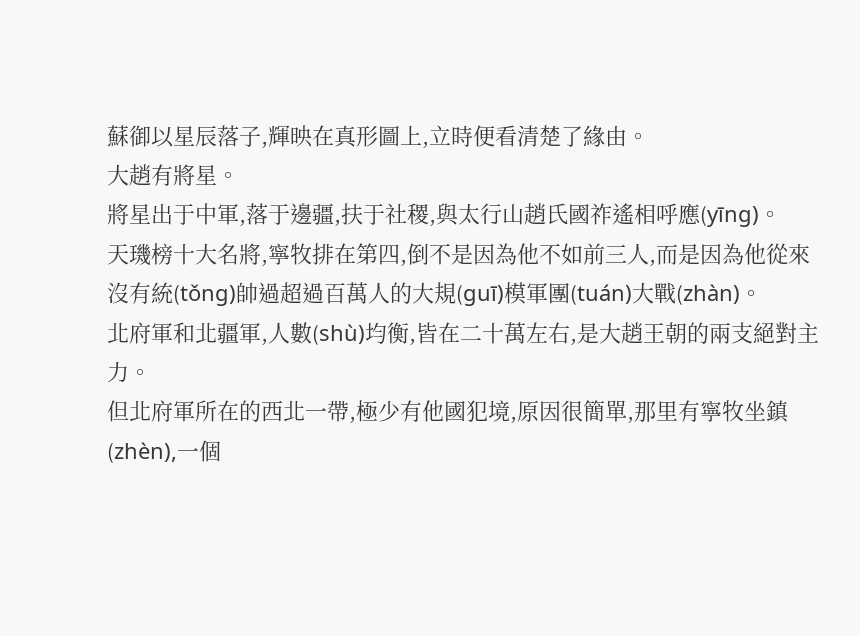蘇御以星辰落子,輝映在真形圖上,立時便看清楚了緣由。
大趙有將星。
將星出于中軍,落于邊疆,扶于社稷,與太行山趙氏國祚遙相呼應(yīng)。
天璣榜十大名將,寧牧排在第四,倒不是因為他不如前三人,而是因為他從來沒有統(tǒng)帥過超過百萬人的大規(guī)模軍團(tuán)大戰(zhàn)。
北府軍和北疆軍,人數(shù)均衡,皆在二十萬左右,是大趙王朝的兩支絕對主力。
但北府軍所在的西北一帶,極少有他國犯境,原因很簡單,那里有寧牧坐鎮(zhèn),一個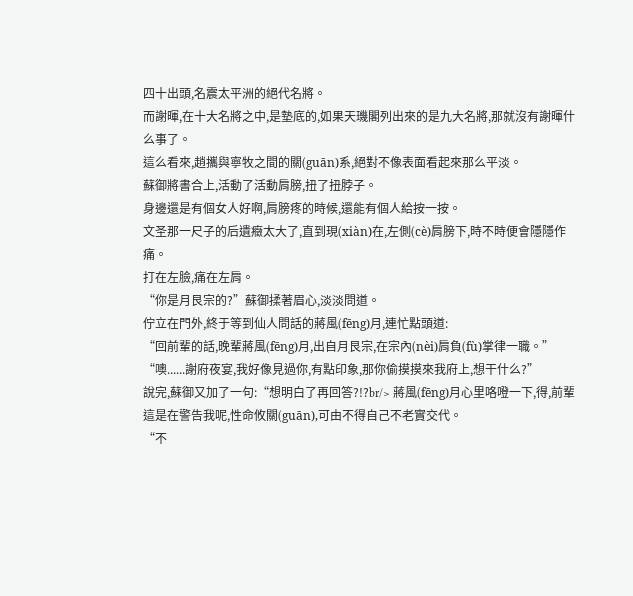四十出頭,名震太平洲的絕代名將。
而謝暉,在十大名將之中,是墊底的,如果天璣閣列出來的是九大名將,那就沒有謝暉什么事了。
這么看來,趙攜與寧牧之間的關(guān)系,絕對不像表面看起來那么平淡。
蘇御將書合上,活動了活動肩膀,扭了扭脖子。
身邊還是有個女人好啊,肩膀疼的時候,還能有個人給按一按。
文圣那一尺子的后遺癥太大了,直到現(xiàn)在,左側(cè)肩膀下,時不時便會隱隱作痛。
打在左臉,痛在左肩。
“你是月艮宗的?”蘇御揉著眉心,淡淡問道。
佇立在門外,終于等到仙人問話的蔣風(fēng)月,連忙點頭道:
“回前輩的話,晚輩蔣風(fēng)月,出自月艮宗,在宗內(nèi)肩負(fù)掌律一職。”
“噢......謝府夜宴,我好像見過你,有點印象,那你偷摸摸來我府上,想干什么?”
說完,蘇御又加了一句:“想明白了再回答?!?br/> 蔣風(fēng)月心里咯噔一下,得,前輩這是在警告我呢,性命攸關(guān),可由不得自己不老實交代。
“不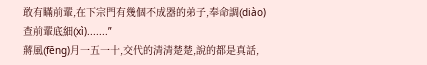敢有瞞前輩,在下宗門有幾個不成器的弟子,奉命調(diào)查前輩底細(xì).......”
蔣風(fēng)月一五一十,交代的清清楚楚,說的都是真話,